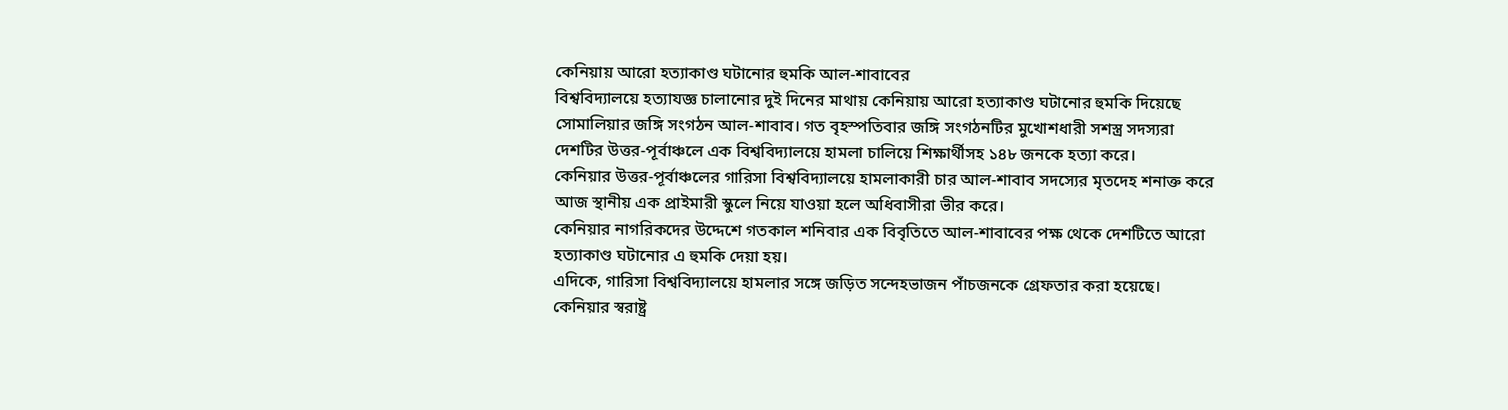কেনিয়ায় আরো হত্যাকাণ্ড ঘটানোর হুমকি আল-শাবাবের
বিশ্ববিদ্যালয়ে হত্যাযজ্ঞ চালানোর দুই দিনের মাথায় কেনিয়ায় আরো হত্যাকাণ্ড ঘটানোর হুমকি দিয়েছে সোমালিয়ার জঙ্গি সংগঠন আল-শাবাব। গত বৃহস্পতিবার জঙ্গি সংগঠনটির মুখোশধারী সশস্ত্র সদস্যরা দেশটির উত্তর-পূর্বাঞ্চলে এক বিশ্ববিদ্যালয়ে হামলা চালিয়ে শিক্ষার্থীসহ ১৪৮ জনকে হত্যা করে।
কেনিয়ার উত্তর-পূর্বাঞ্চলের গারিসা বিশ্ববিদ্যালয়ে হামলাকারী চার আল-শাবাব সদস্যের মৃতদেহ শনাক্ত করে আজ স্থানীয় এক প্রাইমারী স্কুলে নিয়ে যাওয়া হলে অধিবাসীরা ভীর করে।
কেনিয়ার নাগরিকদের উদ্দেশে গতকাল শনিবার এক বিবৃতিতে আল-শাবাবের পক্ষ থেকে দেশটিতে আরো হত্যাকাণ্ড ঘটানোর এ হুমকি দেয়া হয়।
এদিকে, গারিসা বিশ্ববিদ্যালয়ে হামলার সঙ্গে জড়িত সন্দেহভাজন পাঁচজনকে গ্রেফতার করা হয়েছে। কেনিয়ার স্বরাষ্ট্র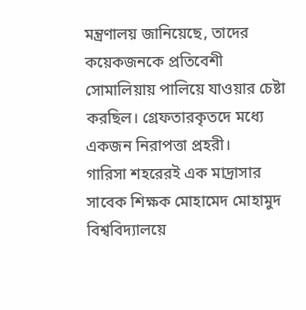মন্ত্রণালয় জানিয়েছে, তাদের কয়েকজনকে প্রতিবেশী সোমালিয়ায় পালিয়ে যাওয়ার চেষ্টা করছিল। গ্রেফতারকৃতদে মধ্যে একজন নিরাপত্তা প্রহরী।
গারিসা শহরেরই এক মাদ্রাসার সাবেক শিক্ষক মোহামেদ মোহামুদ বিশ্ববিদ্যালয়ে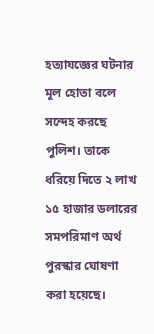হত্যাযজ্ঞের ঘটনার মূল হোতা বলে সন্দেহ করছে পুলিশ। তাকে ধরিয়ে দিতে ২ লাখ ১৫ হাজার ডলারের সমপরিমাণ অর্থ পুরস্কার ঘোষণা করা হয়েছে।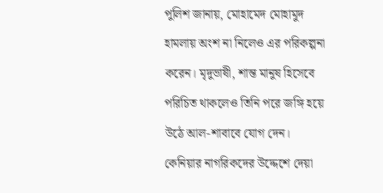পুলিশ জানায়, মোহামেদ মোহামুদ হামলায় অংশ না নিলেও এর পরিকল্পনা করেন। মৃদুভাষী, শান্ত মানুষ হিসেবে পরিচিত থাকলেও তিনি পরে জঙ্গি হয়ে উঠে আল-শাবাবে যোগ দেন।
কেনিয়ার নাগরিকদের উদ্দেশে দেয়া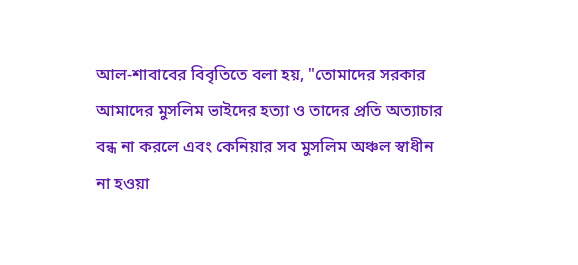আল-শাবাবের বিবৃতিতে বলা হয়, "তোমাদের সরকার আমাদের মুসলিম ভাইদের হত্যা ও তাদের প্রতি অত্যাচার বন্ধ না করলে এবং কেনিয়ার সব মুসলিম অঞ্চল স্বাধীন না হওয়া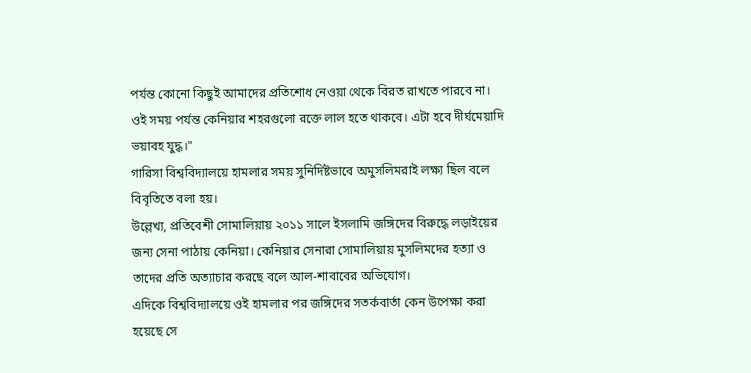পর্যন্ত কোনো কিছুই আমাদের প্রতিশোধ নেওয়া থেকে বিরত রাখতে পারবে না। ওই সময় পর্যন্ত কেনিয়ার শহরগুলো রক্তে লাল হতে থাকবে। এটা হবে দীর্ঘমেয়াদি ভয়াবহ যুদ্ধ।"
গারিসা বিশ্ববিদ্যালয়ে হামলার সময় সুনির্দিষ্টভাবে অমুসলিমরাই লক্ষ্য ছিল বলে বিবৃতিতে বলা হয়।
উল্লেখ্য, প্রতিবেশী সোমালিয়ায় ২০১১ সালে ইসলামি জঙ্গিদের বিরুদ্ধে লড়াইয়ের জন্য সেনা পাঠায় কেনিয়া। কেনিয়ার সেনারা সোমালিয়ায় মুসলিমদের হত্যা ও তাদের প্রতি অত্যাচার করছে বলে আল-শাবাবের অভিযোগ।
এদিকে বিশ্ববিদ্যালয়ে ওই হামলার পর জঙ্গিদের সতর্কবার্তা কেন উপেক্ষা করা হয়েছে সে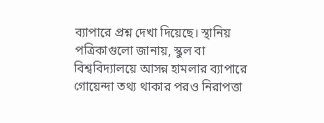ব্যাপারে প্রশ্ন দেখা দিয়েছে। স্থানিয় পত্রিকাগুলো জানায়, স্কুল বা বিশ্ববিদ্যালয়ে আসন্ন হামলার ব্যাপারে গোয়েন্দা তথ্য থাকার পরও নিরাপত্তা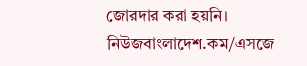জোরদার করা হয়নি।
নিউজবাংলাদেশ.কম/এসজে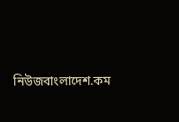নিউজবাংলাদেশ.কম